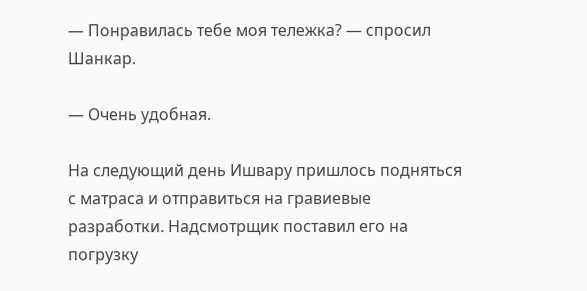— Понравилась тебе моя тележка? — спросил Шанкар.

— Очень удобная.

На следующий день Ишвару пришлось подняться с матраса и отправиться на гравиевые разработки. Надсмотрщик поставил его на погрузку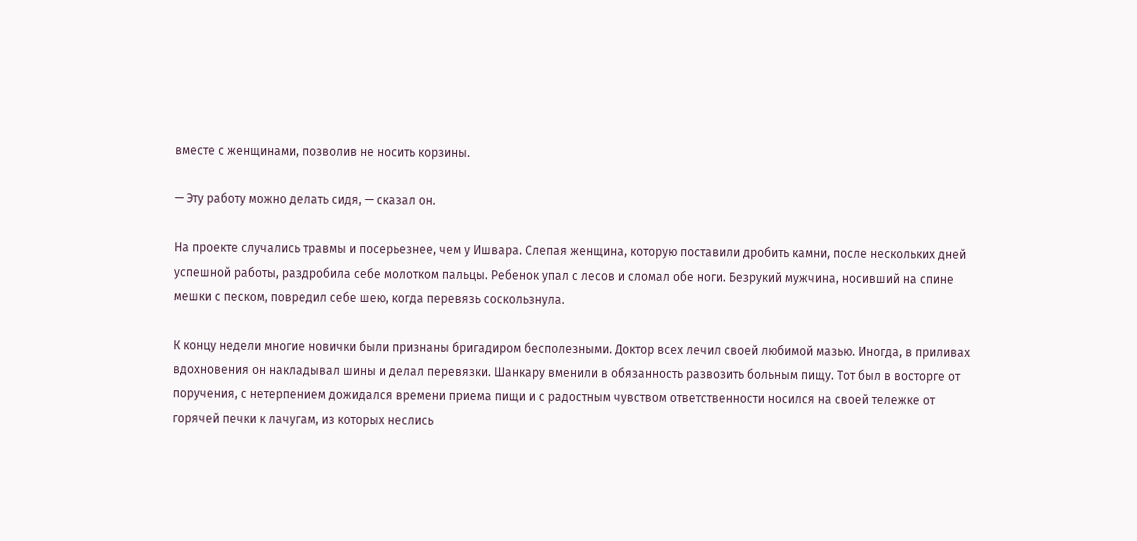вместе с женщинами, позволив не носить корзины.

— Эту работу можно делать сидя, — сказал он.

На проекте случались травмы и посерьезнее, чем у Ишвара. Слепая женщина, которую поставили дробить камни, после нескольких дней успешной работы, раздробила себе молотком пальцы. Ребенок упал с лесов и сломал обе ноги. Безрукий мужчина, носивший на спине мешки с песком, повредил себе шею, когда перевязь соскользнула.

К концу недели многие новички были признаны бригадиром бесполезными. Доктор всех лечил своей любимой мазью. Иногда, в приливах вдохновения он накладывал шины и делал перевязки. Шанкару вменили в обязанность развозить больным пищу. Тот был в восторге от поручения, с нетерпением дожидался времени приема пищи и с радостным чувством ответственности носился на своей тележке от горячей печки к лачугам, из которых неслись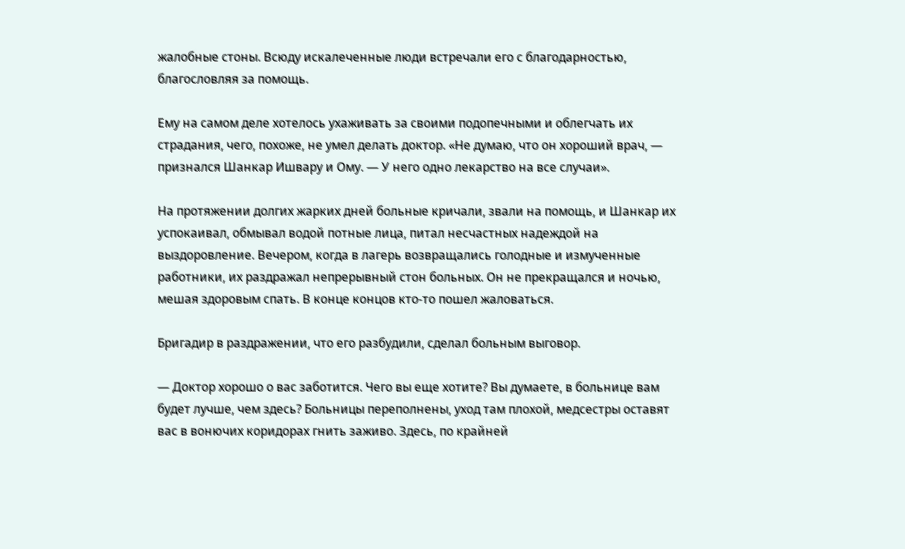жалобные стоны. Всюду искалеченные люди встречали его с благодарностью, благословляя за помощь.

Ему на самом деле хотелось ухаживать за своими подопечными и облегчать их страдания, чего, похоже, не умел делать доктор. «Не думаю, что он хороший врач, — признался Шанкар Ишвару и Ому. — У него одно лекарство на все случаи».

На протяжении долгих жарких дней больные кричали, звали на помощь, и Шанкар их успокаивал, обмывал водой потные лица, питал несчастных надеждой на выздоровление. Вечером, когда в лагерь возвращались голодные и измученные работники, их раздражал непрерывный стон больных. Он не прекращался и ночью, мешая здоровым спать. В конце концов кто-то пошел жаловаться.

Бригадир в раздражении, что его разбудили, сделал больным выговор.

— Доктор хорошо о вас заботится. Чего вы еще хотите? Вы думаете, в больнице вам будет лучше, чем здесь? Больницы переполнены, уход там плохой, медсестры оставят вас в вонючих коридорах гнить заживо. Здесь, по крайней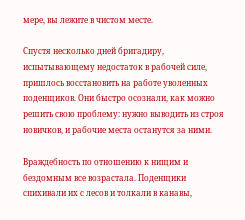мере, вы лежите в чистом месте.

Спустя несколько дней бригадиру, испытывающему недостаток в рабочей силе, пришлось восстановить на работе уволенных поденщиков. Они быстро осознали, как можно решить свою проблему: нужно выводить из строя новичков, и рабочие места останутся за ними.

Враждебность по отношению к нищим и бездомным все возрастала. Поденщики спихивали их с лесов и толкали в канавы,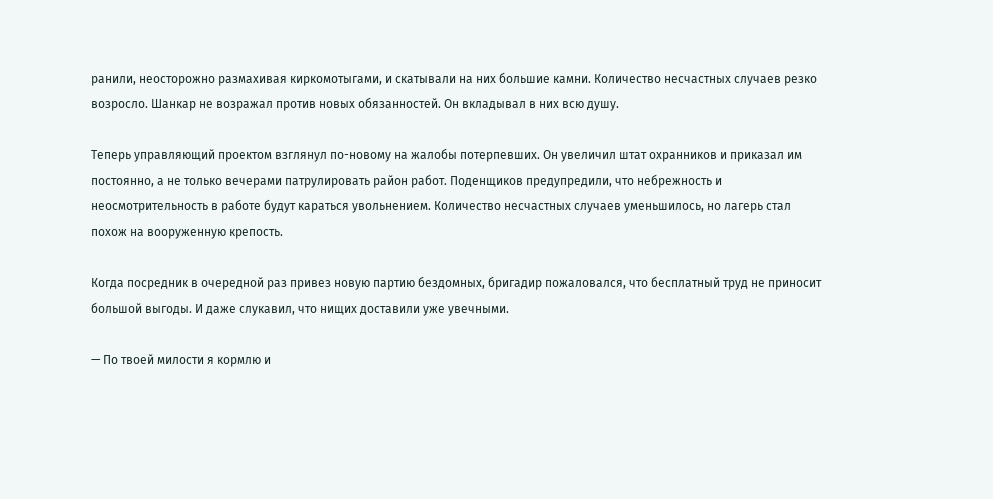ранили, неосторожно размахивая киркомотыгами, и скатывали на них большие камни. Количество несчастных случаев резко возросло. Шанкар не возражал против новых обязанностей. Он вкладывал в них всю душу.

Теперь управляющий проектом взглянул по-новому на жалобы потерпевших. Он увеличил штат охранников и приказал им постоянно, а не только вечерами патрулировать район работ. Поденщиков предупредили, что небрежность и неосмотрительность в работе будут караться увольнением. Количество несчастных случаев уменьшилось, но лагерь стал похож на вооруженную крепость.

Когда посредник в очередной раз привез новую партию бездомных, бригадир пожаловался, что бесплатный труд не приносит большой выгоды. И даже слукавил, что нищих доставили уже увечными.

— По твоей милости я кормлю и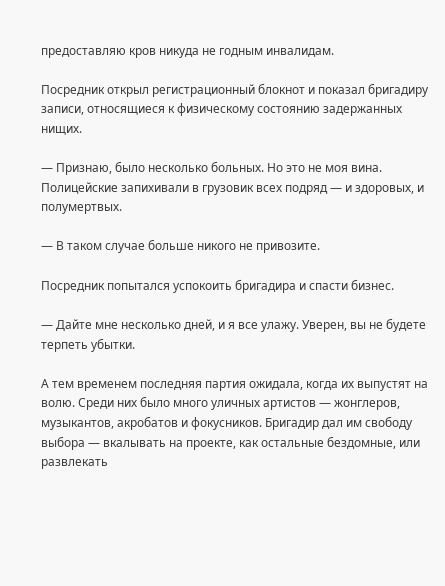предоставляю кров никуда не годным инвалидам.

Посредник открыл регистрационный блокнот и показал бригадиру записи, относящиеся к физическому состоянию задержанных нищих.

— Признаю, было несколько больных. Но это не моя вина. Полицейские запихивали в грузовик всех подряд — и здоровых, и полумертвых.

— В таком случае больше никого не привозите.

Посредник попытался успокоить бригадира и спасти бизнес.

— Дайте мне несколько дней, и я все улажу. Уверен, вы не будете терпеть убытки.

А тем временем последняя партия ожидала, когда их выпустят на волю. Среди них было много уличных артистов — жонглеров, музыкантов, акробатов и фокусников. Бригадир дал им свободу выбора — вкалывать на проекте, как остальные бездомные, или развлекать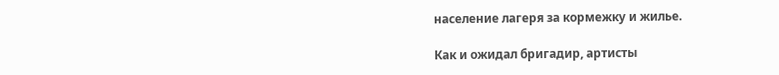население лагеря за кормежку и жилье.

Как и ожидал бригадир, артисты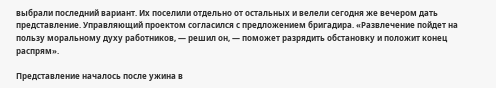выбрали последний вариант. Их поселили отдельно от остальных и велели сегодня же вечером дать представление. Управляющий проектом согласился с предложением бригадира. «Развлечение пойдет на пользу моральному духу работников, — решил он, — поможет разрядить обстановку и положит конец распрям».

Представление началось после ужина в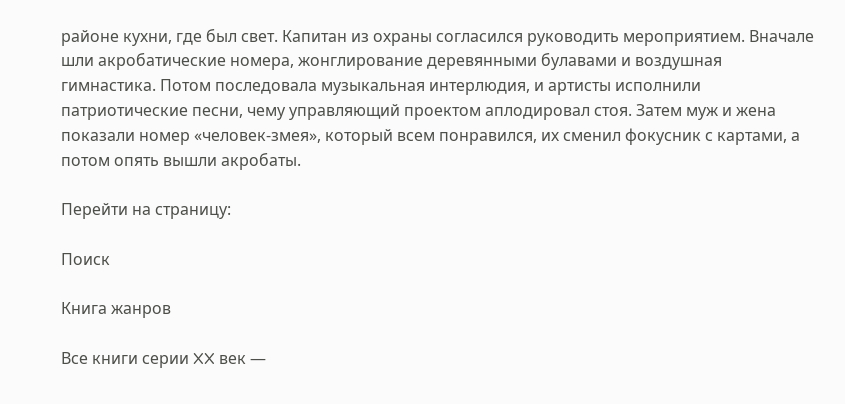районе кухни, где был свет. Капитан из охраны согласился руководить мероприятием. Вначале шли акробатические номера, жонглирование деревянными булавами и воздушная гимнастика. Потом последовала музыкальная интерлюдия, и артисты исполнили патриотические песни, чему управляющий проектом аплодировал стоя. Затем муж и жена показали номер «человек-змея», который всем понравился, их сменил фокусник с картами, а потом опять вышли акробаты.

Перейти на страницу:

Поиск

Книга жанров

Все книги серии XX век —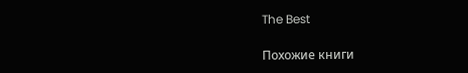The Best

Похожие книги